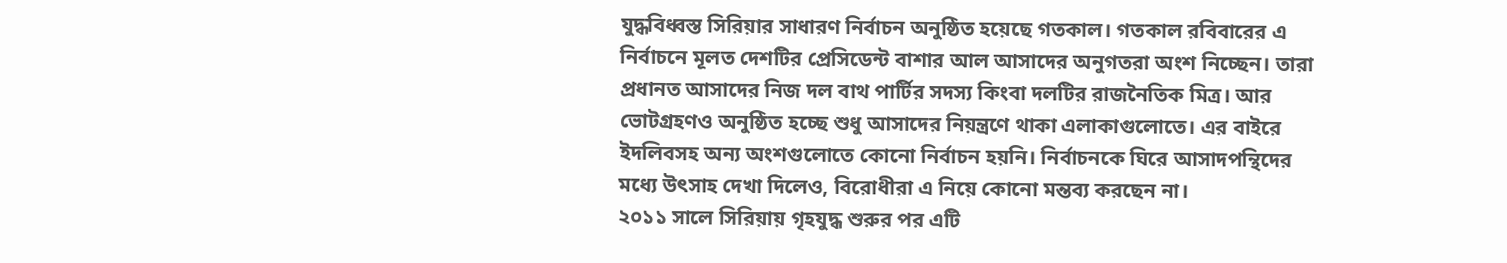যুদ্ধবিধ্বস্ত সিরিয়ার সাধারণ নির্বাচন অনুষ্ঠিত হয়েছে গতকাল। গতকাল রবিবারের এ নির্বাচনে মূলত দেশটির প্রেসিডেন্ট বাশার আল আসাদের অনুগতরা অংশ নিচ্ছেন। তারা প্রধানত আসাদের নিজ দল বাথ পার্টির সদস্য কিংবা দলটির রাজনৈতিক মিত্র। আর ভোটগ্রহণও অনুষ্ঠিত হচ্ছে শুধু আসাদের নিয়ন্ত্রণে থাকা এলাকাগুলোতে। এর বাইরে ইদলিবসহ অন্য অংশগুলোতে কোনো নির্বাচন হয়নি। নির্বাচনকে ঘিরে আসাদপন্থিদের মধ্যে উৎসাহ দেখা দিলেও, বিরোধীরা এ নিয়ে কোনো মন্তব্য করছেন না।
২০১১ সালে সিরিয়ায় গৃহযুদ্ধ শুরুর পর এটি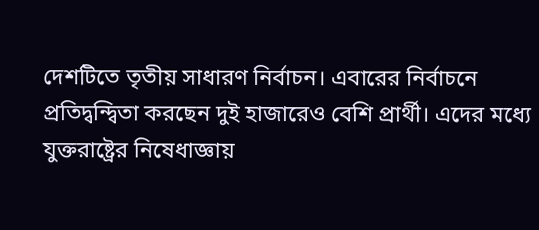দেশটিতে তৃতীয় সাধারণ নির্বাচন। এবারের নির্বাচনে প্রতিদ্বন্দ্বিতা করছেন দুই হাজারেও বেশি প্রার্থী। এদের মধ্যে যুক্তরাষ্ট্রের নিষেধাজ্ঞায়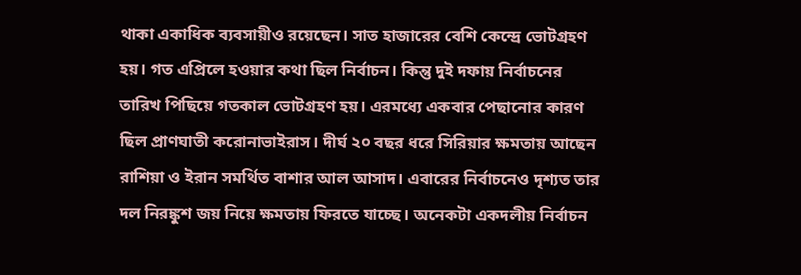থাকা একাধিক ব্যবসায়ীও রয়েছেন। সাত হাজারের বেশি কেন্দ্রে ভোটগ্রহণ হয়। গত এপ্রিলে হওয়ার কথা ছিল নির্বাচন। কিন্তু দুই দফায় নির্বাচনের তারিখ পিছিয়ে গতকাল ভোটগ্রহণ হয়। এরমধ্যে একবার পেছানোর কারণ ছিল প্রাণঘাতী করোনাভাইরাস। দীর্ঘ ২০ বছর ধরে সিরিয়ার ক্ষমতায় আছেন রাশিয়া ও ইরান সমর্থিত বাশার আল আসাদ। এবারের নির্বাচনেও দৃশ্যত তার দল নিরঙ্কুশ জয় নিয়ে ক্ষমতায় ফিরতে যাচ্ছে। অনেকটা একদলীয় নির্বাচন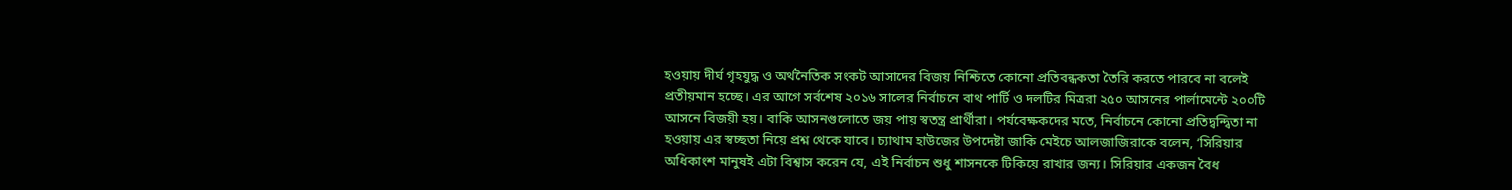হওয়ায় দীর্ঘ গৃহযুদ্ধ ও অর্থনৈতিক সংকট আসাদের বিজয় নিশ্চিতে কোনো প্রতিবন্ধকতা তৈরি করতে পারবে না বলেই প্রতীয়মান হচ্ছে। এর আগে সর্বশেষ ২০১৬ সালের নির্বাচনে বাথ পার্টি ও দলটির মিত্ররা ২৫০ আসনের পার্লামেন্টে ২০০টি আসনে বিজয়ী হয়। বাকি আসনগুলোতে জয় পায় স্বতন্ত্র প্রার্থীরা। পর্যবেক্ষকদের মতে, নির্বাচনে কোনো প্রতিদ্বন্দ্বিতা না হওয়ায় এর স্বচ্ছতা নিয়ে প্রশ্ন থেকে যাবে। চ্যাথাম হাউজের উপদেষ্টা জাকি মেইচে আলজাজিরাকে বলেন, ‘সিরিয়ার অধিকাংশ মানুষই এটা বিশ্বাস করেন যে, এই নির্বাচন শুধু শাসনকে টিকিয়ে রাখার জন্য। সিরিয়ার একজন বৈধ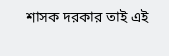শাসক দরকার তাই এই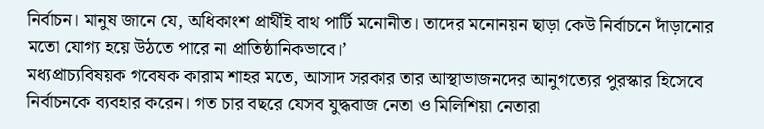নির্বাচন। মানুষ জানে যে, অধিকাংশ প্রার্থীই বাথ পার্টি মনোনীত। তাদের মনোনয়ন ছাড়া কেউ নির্বাচনে দাঁড়ানোর মতো যোগ্য হয়ে উঠতে পারে না প্রাতিষ্ঠানিকভাবে।’
মধ্যপ্রাচ্যবিষয়ক গবেষক কারাম শাহর মতে, আসাদ সরকার তার আস্থাভাজনদের আনুগত্যের পুরস্কার হিসেবে নির্বাচনকে ব্যবহার করেন। গত চার বছরে যেসব যুদ্ধবাজ নেতা ও মিলিশিয়া নেতারা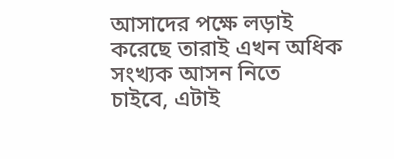আসাদের পক্ষে লড়াই করেছে তারাই এখন অধিক সংখ্যক আসন নিতে চাইবে, এটাই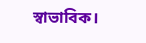স্বাভাবিক।